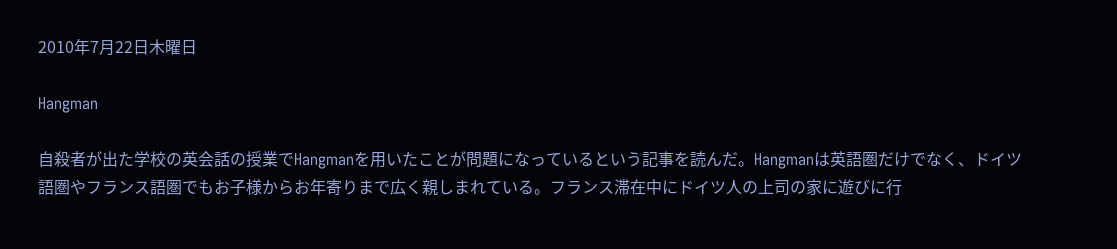2010年7月22日木曜日

Hangman

自殺者が出た学校の英会話の授業でHangmanを用いたことが問題になっているという記事を読んだ。Hangmanは英語圏だけでなく、ドイツ語圏やフランス語圏でもお子様からお年寄りまで広く親しまれている。フランス滞在中にドイツ人の上司の家に遊びに行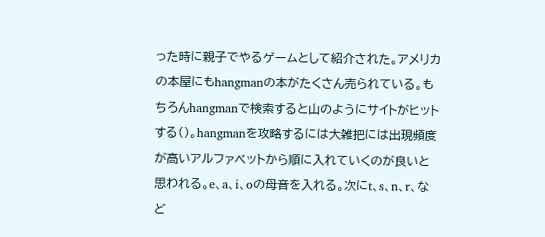った時に親子でやるゲームとして紹介された。アメリカの本屋にもhangmanの本がたくさん売られている。もちろんhangmanで検索すると山のようにサイトがヒットする()。hangmanを攻略するには大雑把には出現頻度が高いアルファベットから順に入れていくのが良いと思われる。e、a、i、oの母音を入れる。次にt、s、n、r、など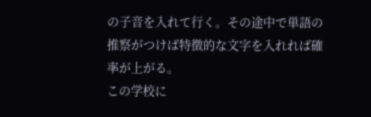の子音を入れて行く。その途中で単語の推察がつけば特徴的な文字を入れれば確率が上がる。
この学校に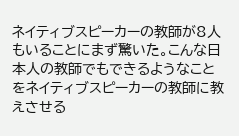ネイティブスピーカーの教師が8人もいることにまず驚いた。こんな日本人の教師でもできるようなことをネイティブスピーカーの教師に教えさせる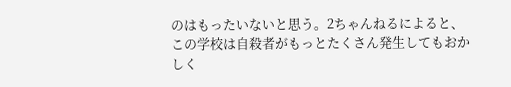のはもったいないと思う。2ちゃんねるによると、この学校は自殺者がもっとたくさん発生してもおかしく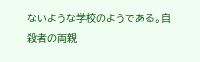ないような学校のようである。自殺者の両親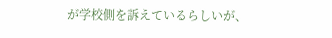が学校側を訴えているらしいが、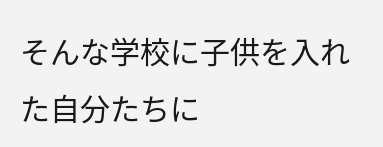そんな学校に子供を入れた自分たちに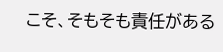こそ、そもそも責任がある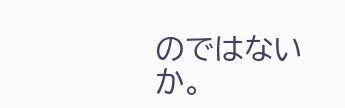のではないか。